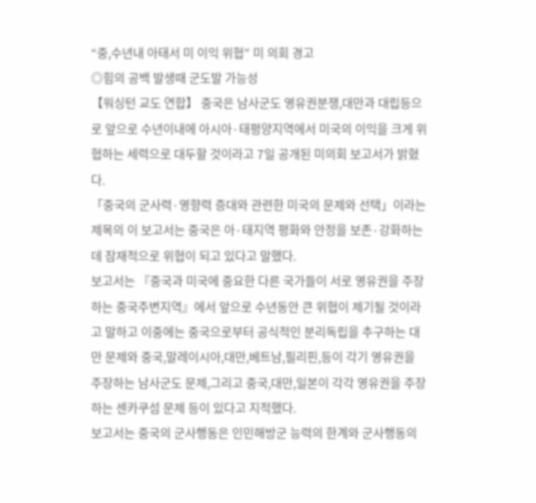“중,수년내 아태서 미 이익 위협” 미 의회 경고
◎힘의 공백 발생때 군도발 가능성
【워싱턴 교도 연합】 중국은 남사군도 영유권분쟁,대만과 대립등으로 앞으로 수년이내에 아시아·태평양지역에서 미국의 이익을 크게 위협하는 세력으로 대두할 것이라고 7일 공개된 미의회 보고서가 밝혔다.
「중국의 군사력·영향력 증대와 관련한 미국의 문제와 선택」이라는 제목의 이 보고서는 중국은 아·태지역 평화와 안정을 보존·강화하는데 잠재적으로 위협이 되고 있다고 말했다.
보고서는 『중국과 미국에 중요한 다른 국가들이 서로 영유권을 주장하는 중국주변지역』에서 앞으로 수년동안 큰 위협이 제기될 것이라고 말하고 이중에는 중국으로부터 공식적인 분리독립을 추구하는 대만 문제와 중국,말레이시아,대만,베트남,필리핀,등이 각기 영유권을 주장하는 남사군도 문제,그리고 중국,대만,일본이 각각 영유권을 주장하는 센카쿠섬 문제 등이 있다고 지적했다.
보고서는 중국의 군사행동은 인민해방군 능력의 한계와 군사행동의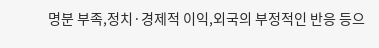명분 부족,정치·경제적 이익,외국의 부정적인 반응 등으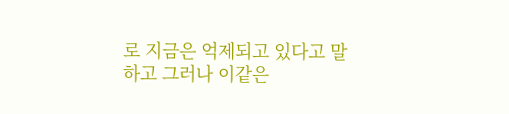로 지금은 억제되고 있다고 말하고 그러나 이같은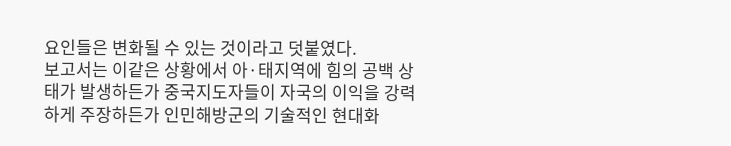요인들은 변화될 수 있는 것이라고 덧붙였다.
보고서는 이같은 상황에서 아·태지역에 힘의 공백 상태가 발생하든가 중국지도자들이 자국의 이익을 강력하게 주장하든가 인민해방군의 기술적인 현대화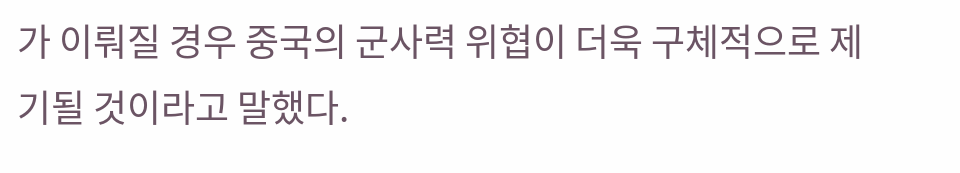가 이뤄질 경우 중국의 군사력 위협이 더욱 구체적으로 제기될 것이라고 말했다.